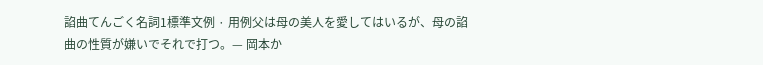諂曲てんごく名詞1標準文例 · 用例父は母の美人を愛してはいるが、母の諂曲の性質が嫌いでそれで打つ。— 岡本か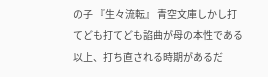の子 『生々流転』 青空文庫しかし打てども打てども諂曲が母の本性である以上、打ち直される時期があるだ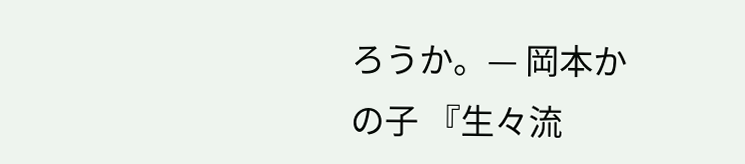ろうか。— 岡本かの子 『生々流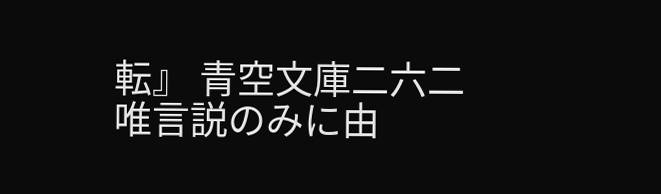転』 青空文庫二六二 唯言説のみに由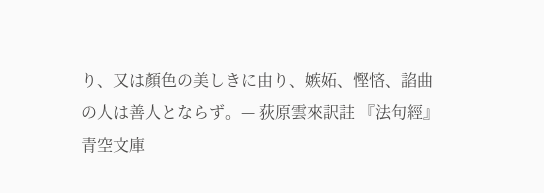り、又は顏色の美しきに由り、嫉妬、慳悋、諂曲の人は善人とならず。— 荻原雲來訳註 『法句經』 青空文庫